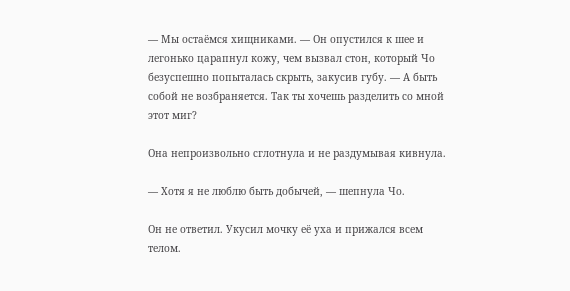— Мы остаёмся хищниками. — Он опустился к шее и легонько царапнул кожу, чем вызвал стон, который Чо безуспешно попыталась скрыть, закусив губу. — А быть собой не возбраняется. Так ты хочешь разделить со мной этот миг?

Она непроизвольно сглотнула и не раздумывая кивнула.

— Хотя я не люблю быть добычей, — шепнула Чо.

Он не ответил. Укусил мочку её уха и прижался всем телом.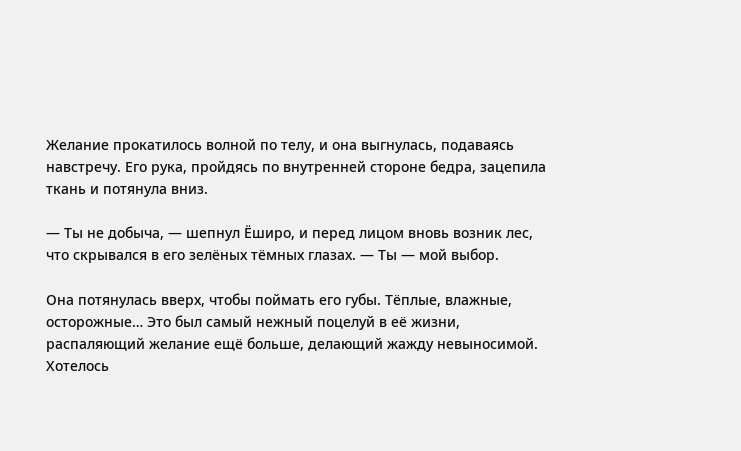Желание прокатилось волной по телу, и она выгнулась, подаваясь навстречу. Его рука, пройдясь по внутренней стороне бедра, зацепила ткань и потянула вниз.

— Ты не добыча, — шепнул Ёширо, и перед лицом вновь возник лес, что скрывался в его зелёных тёмных глазах. — Ты — мой выбор.

Она потянулась вверх, чтобы поймать его губы. Тёплые, влажные, осторожные… Это был самый нежный поцелуй в её жизни, распаляющий желание ещё больше, делающий жажду невыносимой. Хотелось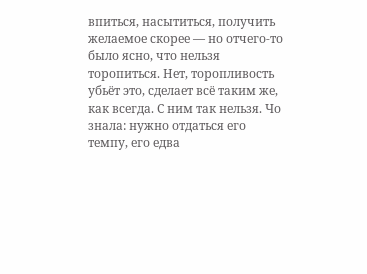впиться, насытиться, получить желаемое скорее — но отчего-то было ясно, что нельзя торопиться. Нет, торопливость убьёт это, сделает всё таким же, как всегда. С ним так нельзя. Чо знала: нужно отдаться его темпу, его едва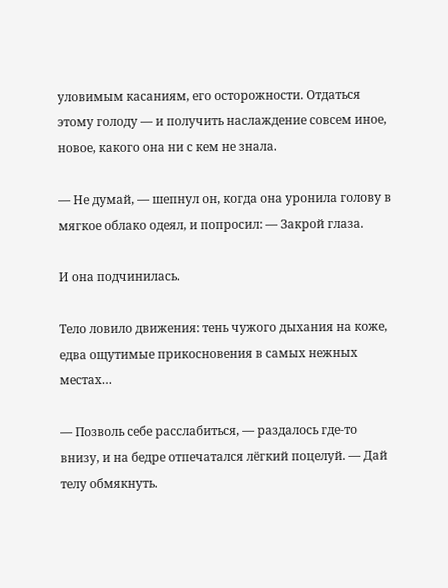уловимым касаниям, его осторожности. Отдаться этому голоду — и получить наслаждение совсем иное, новое, какого она ни с кем не знала.

— Не думай, — шепнул он, когда она уронила голову в мягкое облако одеял, и попросил: — Закрой глаза.

И она подчинилась.

Тело ловило движения: тень чужого дыхания на коже, едва ощутимые прикосновения в самых нежных местах…

— Позволь себе расслабиться, — раздалось где-то внизу, и на бедре отпечатался лёгкий поцелуй. — Дай телу обмякнуть.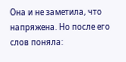Она и не заметила, что напряжена. Но после его слов поняла: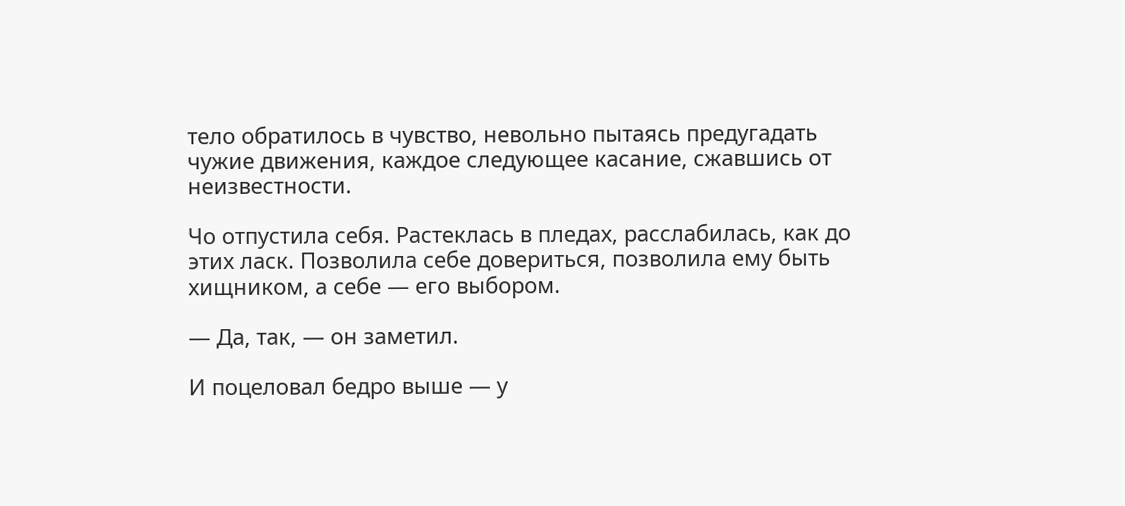тело обратилось в чувство, невольно пытаясь предугадать чужие движения, каждое следующее касание, сжавшись от неизвестности.

Чо отпустила себя. Растеклась в пледах, расслабилась, как до этих ласк. Позволила себе довериться, позволила ему быть хищником, а себе — его выбором.

— Да, так, — он заметил.

И поцеловал бедро выше — у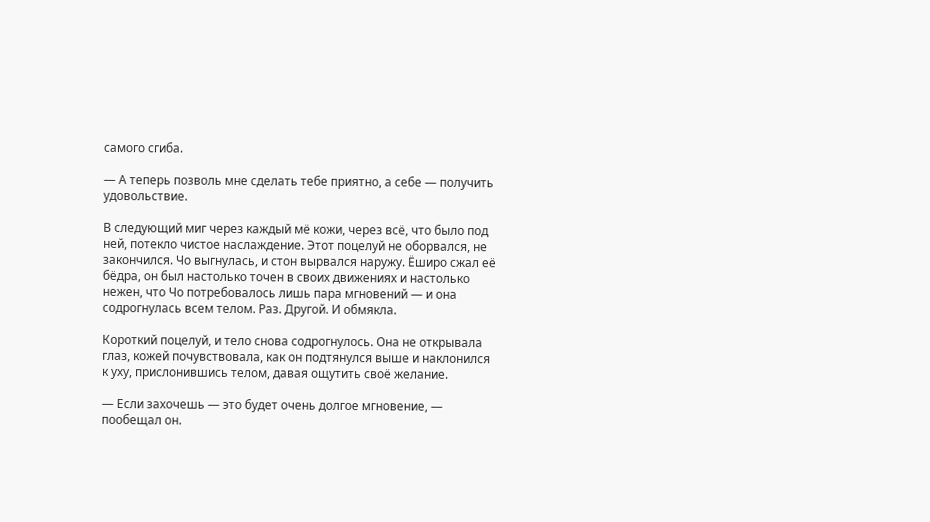самого сгиба.

— А теперь позволь мне сделать тебе приятно, а себе — получить удовольствие.

В следующий миг через каждый мё кожи, через всё, что было под ней, потекло чистое наслаждение. Этот поцелуй не оборвался, не закончился. Чо выгнулась, и стон вырвался наружу. Ёширо сжал её бёдра, он был настолько точен в своих движениях и настолько нежен, что Чо потребовалось лишь пара мгновений — и она содрогнулась всем телом. Раз. Другой. И обмякла.

Короткий поцелуй, и тело снова содрогнулось. Она не открывала глаз, кожей почувствовала, как он подтянулся выше и наклонился к уху, прислонившись телом, давая ощутить своё желание.

— Если захочешь — это будет очень долгое мгновение, — пообещал он.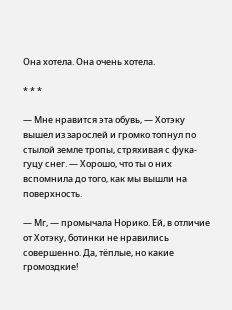Она хотела. Она очень хотела.

* * *

— Мне нравится эта обувь, — Хотэку вышел из зарослей и громко топнул по стылой земле тропы, стряхивая с фука-гуцу снег. — Хорошо, что ты о них вспомнила до того, как мы вышли на поверхность.

— Мг, — промычала Норико. Ей, в отличие от Хотэку, ботинки не нравились совершенно. Да, тёплые, но какие громоздкие!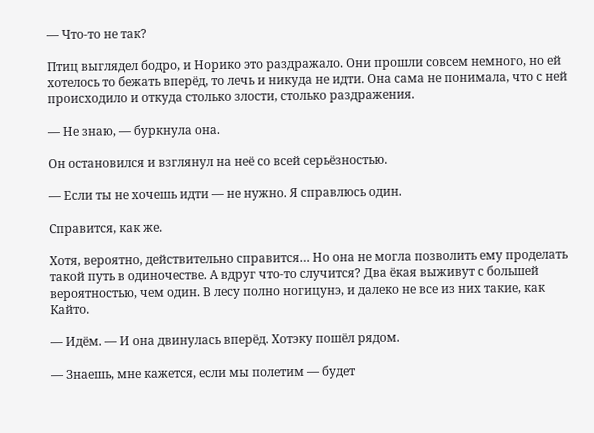— Что-то не так?

Птиц выглядел бодро, и Норико это раздражало. Они прошли совсем немного, но ей хотелось то бежать вперёд, то лечь и никуда не идти. Она сама не понимала, что с ней происходило и откуда столько злости, столько раздражения.

— Не знаю, — буркнула она.

Он остановился и взглянул на неё со всей серьёзностью.

— Если ты не хочешь идти — не нужно. Я справлюсь один.

Справится, как же.

Хотя, вероятно, действительно справится… Но она не могла позволить ему проделать такой путь в одиночестве. А вдруг что-то случится? Два ёкая выживут с большей вероятностью, чем один. В лесу полно ногицунэ, и далеко не все из них такие, как Кайто.

— Идём. — И она двинулась вперёд. Хотэку пошёл рядом.

— Знаешь, мне кажется, если мы полетим — будет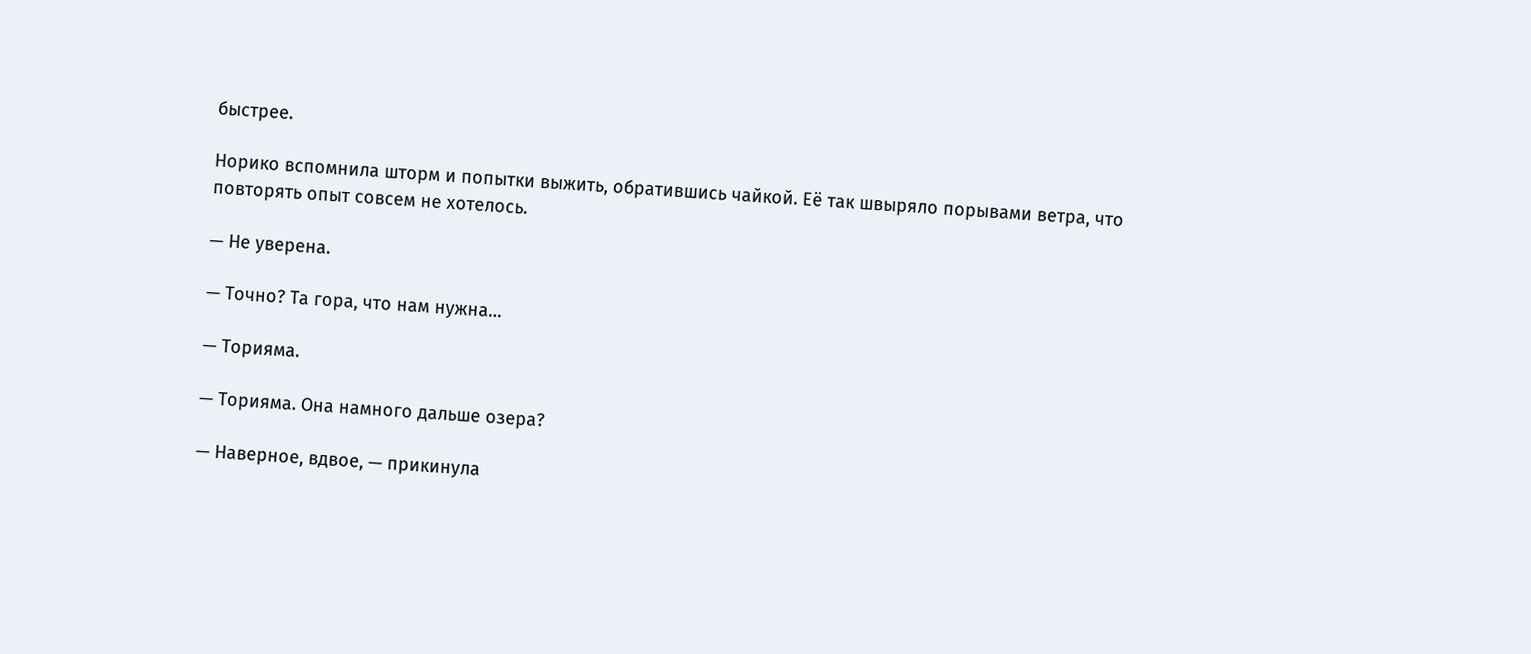быстрее.

Норико вспомнила шторм и попытки выжить, обратившись чайкой. Её так швыряло порывами ветра, что повторять опыт совсем не хотелось.

— Не уверена.

— Точно? Та гора, что нам нужна…

— Торияма.

— Торияма. Она намного дальше озера?

— Наверное, вдвое, — прикинула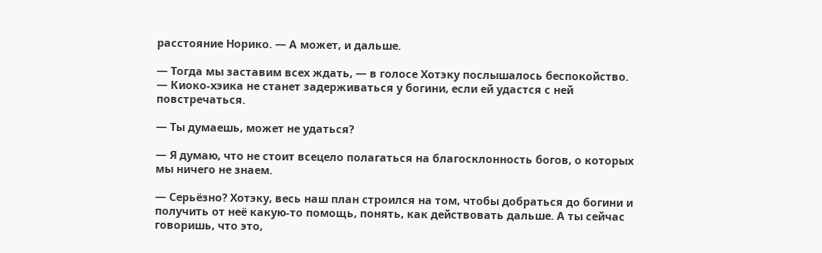расстояние Норико. — А может, и дальше.

— Тогда мы заставим всех ждать, — в голосе Хотэку послышалось беспокойство. — Киоко-хэика не станет задерживаться у богини, если ей удастся с ней повстречаться.

— Ты думаешь, может не удаться?

— Я думаю, что не стоит всецело полагаться на благосклонность богов, о которых мы ничего не знаем.

— Серьёзно? Хотэку, весь наш план строился на том, чтобы добраться до богини и получить от неё какую-то помощь, понять, как действовать дальше. А ты сейчас говоришь, что это,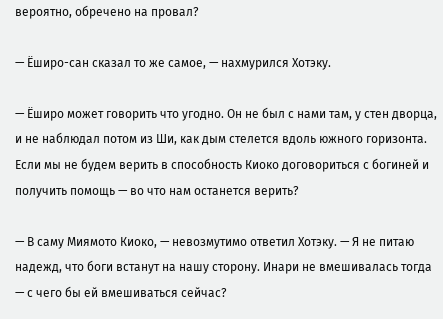вероятно, обречено на провал?

— Ёширо-сан сказал то же самое, — нахмурился Хотэку.

— Ёширо может говорить что угодно. Он не был с нами там, у стен дворца, и не наблюдал потом из Ши, как дым стелется вдоль южного горизонта. Если мы не будем верить в способность Киоко договориться с богиней и получить помощь — во что нам останется верить?

— В саму Миямото Киоко, — невозмутимо ответил Хотэку. — Я не питаю надежд, что боги встанут на нашу сторону. Инари не вмешивалась тогда — с чего бы ей вмешиваться сейчас?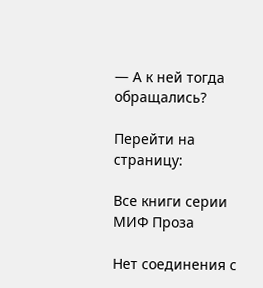— А к ней тогда обращались?

Перейти на страницу:

Все книги серии МИФ Проза

Нет соединения с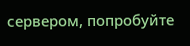сервером, попробуйте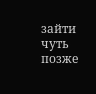зайти чуть позже